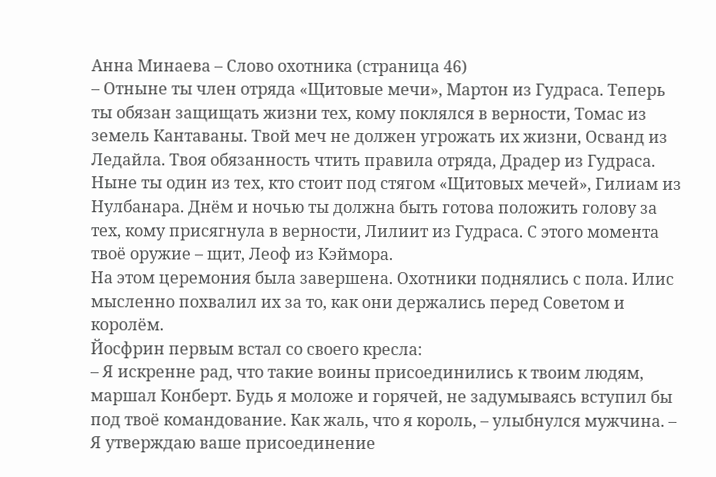Анна Минаева – Слово охотника (страница 46)
– Отныне ты член отряда «Щитовые мечи», Мартон из Гудраса. Теперь ты обязан защищать жизни тех, кому поклялся в верности, Томас из земель Кантаваны. Твой меч не должен угрожать их жизни, Осванд из Ледайла. Твоя обязанность чтить правила отряда, Драдер из Гудраса. Ныне ты один из тех, кто стоит под стягом «Щитовых мечей», Гилиам из Нулбанара. Днём и ночью ты должна быть готова положить голову за тех, кому присягнула в верности, Лилиит из Гудраса. С этого момента твоё оружие – щит, Леоф из Кэймора.
На этом церемония была завершена. Охотники поднялись с пола. Илис мысленно похвалил их за то, как они держались перед Советом и королём.
Йосфрин первым встал со своего кресла:
– Я искренне рад, что такие воины присоединились к твоим людям, маршал Конберт. Будь я моложе и горячей, не задумываясь вступил бы под твоё командование. Как жаль, что я король, – улыбнулся мужчина. – Я утверждаю ваше присоединение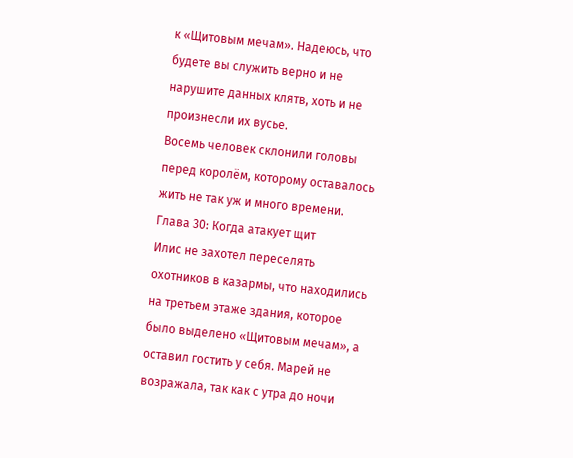к «Щитовым мечам». Надеюсь, что будете вы служить верно и не нарушите данных клятв, хоть и не произнесли их вусье.
Восемь человек склонили головы перед королём, которому оставалось жить не так уж и много времени.
Глава 30: Когда атакует щит
Илис не захотел переселять охотников в казармы, что находились на третьем этаже здания, которое было выделено «Щитовым мечам», а оставил гостить у себя. Марей не возражала, так как с утра до ночи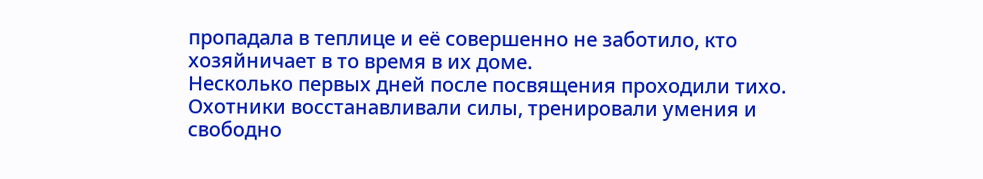пропадала в теплице и её совершенно не заботило, кто хозяйничает в то время в их доме.
Несколько первых дней после посвящения проходили тихо. Охотники восстанавливали силы, тренировали умения и свободно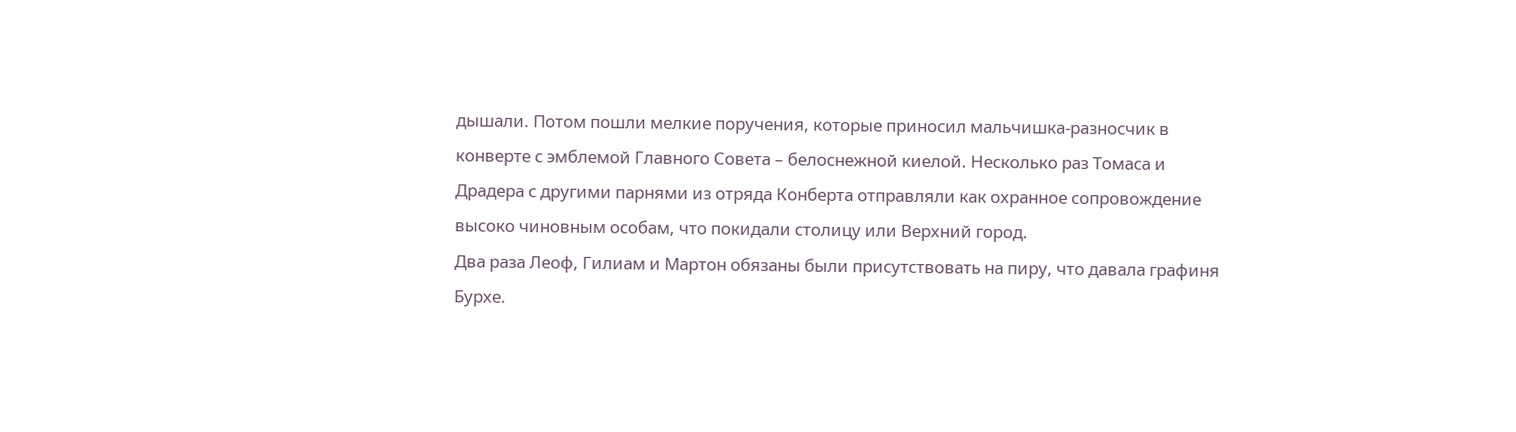дышали. Потом пошли мелкие поручения, которые приносил мальчишка-разносчик в конверте с эмблемой Главного Совета – белоснежной киелой. Несколько раз Томаса и Драдера с другими парнями из отряда Конберта отправляли как охранное сопровождение высоко чиновным особам, что покидали столицу или Верхний город.
Два раза Леоф, Гилиам и Мартон обязаны были присутствовать на пиру, что давала графиня Бурхе.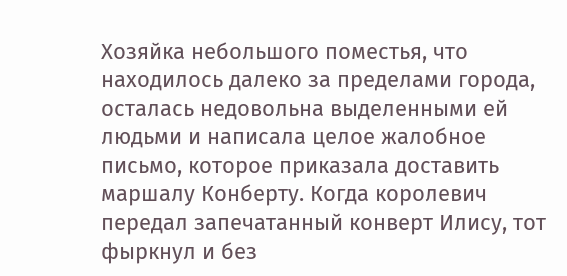Хозяйка небольшого поместья, что находилось далеко за пределами города, осталась недовольна выделенными ей людьми и написала целое жалобное письмо, которое приказала доставить маршалу Конберту. Когда королевич передал запечатанный конверт Илису, тот фыркнул и без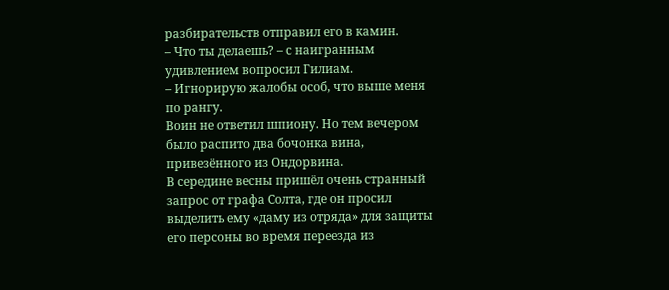разбирательств отправил его в камин.
– Что ты делаешь? – с наигранным удивлением вопросил Гилиам.
– Игнорирую жалобы особ, что выше меня по рангу.
Воин не ответил шпиону. Но тем вечером было распито два бочонка вина, привезённого из Ондорвина.
В середине весны пришёл очень странный запрос от графа Солта, где он просил выделить ему «даму из отряда» для защиты его персоны во время переезда из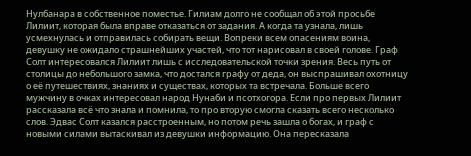Нулбанара в собственное поместье. Гилиам долго не сообщал об этой просьбе Лилиит, которая была вправе отказаться от задания. А когда та узнала, лишь усмехнулась и отправилась собирать вещи. Вопреки всем опасениям воина, девушку не ожидало страшнейших участей, что тот нарисовал в своей голове. Граф Солт интересовался Лилиит лишь с исследовательской точки зрения. Весь путь от столицы до небольшого замка, что достался графу от деда, он выспрашивал охотницу о её путешествиях, знаниях и существах, которых та встречала. Больше всего мужчину в очках интересовал народ Нунаби и псотхогора. Если про первых Лилиит рассказала всё что знала и помнила, то про вторую смогла сказать всего несколько слов. Эдвас Солт казался расстроенным, но потом речь зашла о богах, и граф с новыми силами вытаскивал из девушки информацию. Она пересказала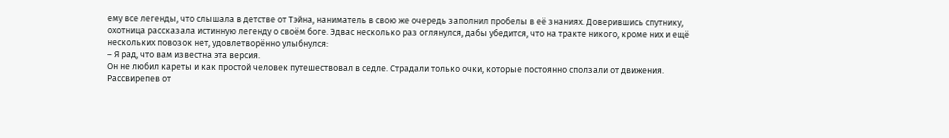ему все легенды, что слышала в детстве от Тэйна, наниматель в свою же очередь заполнил пробелы в её знаниях. Доверившись спутнику, охотница рассказала истинную легенду о своём боге. Эдвас несколько раз оглянулся, дабы убедится, что на тракте никого, кроме них и ещё нескольких повозок нет, удовлетворённо улыбнулся:
– Я рад, что вам известна эта версия.
Он не любил кареты и как простой человек путешествовал в седле. Страдали только очки, которые постоянно сползали от движения. Рассвирепев от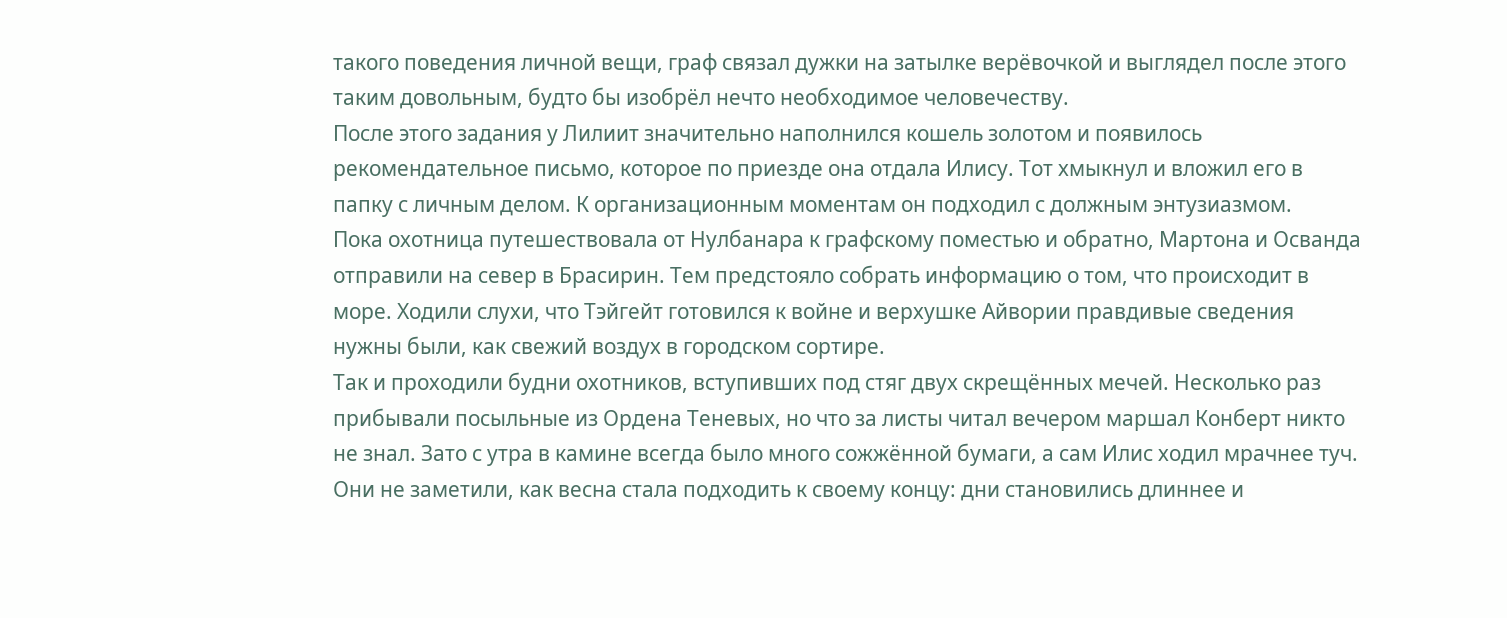такого поведения личной вещи, граф связал дужки на затылке верёвочкой и выглядел после этого таким довольным, будто бы изобрёл нечто необходимое человечеству.
После этого задания у Лилиит значительно наполнился кошель золотом и появилось рекомендательное письмо, которое по приезде она отдала Илису. Тот хмыкнул и вложил его в папку с личным делом. К организационным моментам он подходил с должным энтузиазмом.
Пока охотница путешествовала от Нулбанара к графскому поместью и обратно, Мартона и Осванда отправили на север в Брасирин. Тем предстояло собрать информацию о том, что происходит в море. Ходили слухи, что Тэйгейт готовился к войне и верхушке Айвории правдивые сведения нужны были, как свежий воздух в городском сортире.
Так и проходили будни охотников, вступивших под стяг двух скрещённых мечей. Несколько раз прибывали посыльные из Ордена Теневых, но что за листы читал вечером маршал Конберт никто не знал. Зато с утра в камине всегда было много сожжённой бумаги, а сам Илис ходил мрачнее туч.
Они не заметили, как весна стала подходить к своему концу: дни становились длиннее и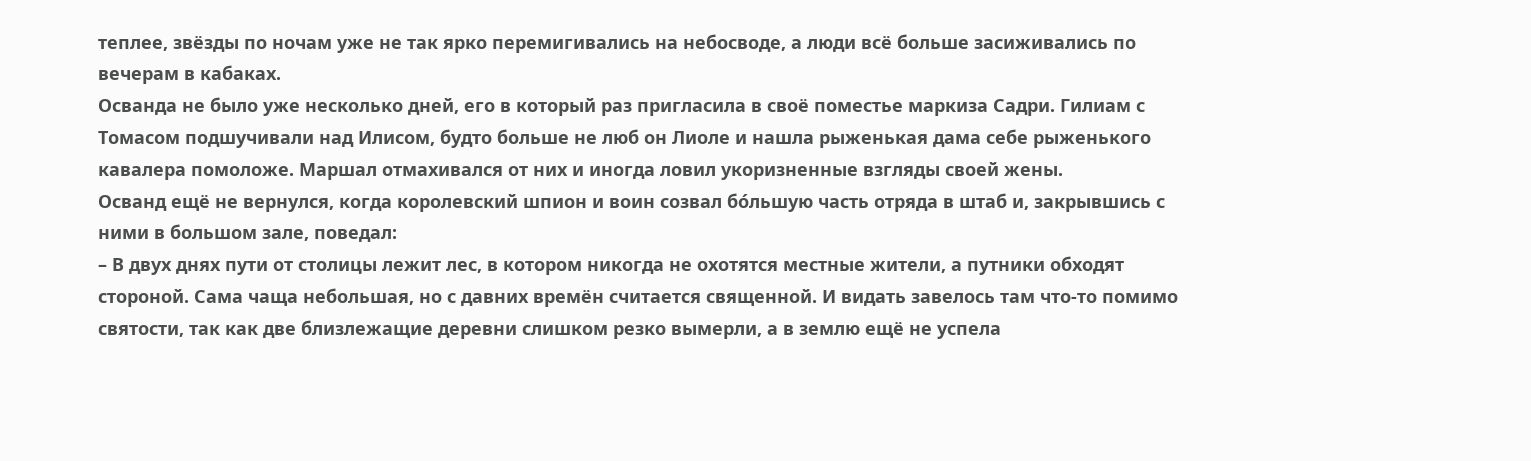теплее, звёзды по ночам уже не так ярко перемигивались на небосводе, а люди всё больше засиживались по вечерам в кабаках.
Осванда не было уже несколько дней, его в который раз пригласила в своё поместье маркиза Садри. Гилиам с Томасом подшучивали над Илисом, будто больше не люб он Лиоле и нашла рыженькая дама себе рыженького кавалера помоложе. Маршал отмахивался от них и иногда ловил укоризненные взгляды своей жены.
Осванд ещё не вернулся, когда королевский шпион и воин созвал бо́льшую часть отряда в штаб и, закрывшись с ними в большом зале, поведал:
– В двух днях пути от столицы лежит лес, в котором никогда не охотятся местные жители, а путники обходят стороной. Сама чаща небольшая, но с давних времён считается священной. И видать завелось там что-то помимо святости, так как две близлежащие деревни слишком резко вымерли, а в землю ещё не успела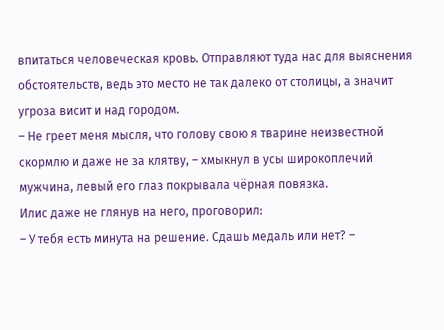впитаться человеческая кровь. Отправляют туда нас для выяснения обстоятельств, ведь это место не так далеко от столицы, а значит угроза висит и над городом.
– Не греет меня мысля, что голову свою я тварине неизвестной скормлю и даже не за клятву, – хмыкнул в усы широкоплечий мужчина, левый его глаз покрывала чёрная повязка.
Илис даже не глянув на него, проговорил:
– У тебя есть минута на решение. Сдашь медаль или нет? –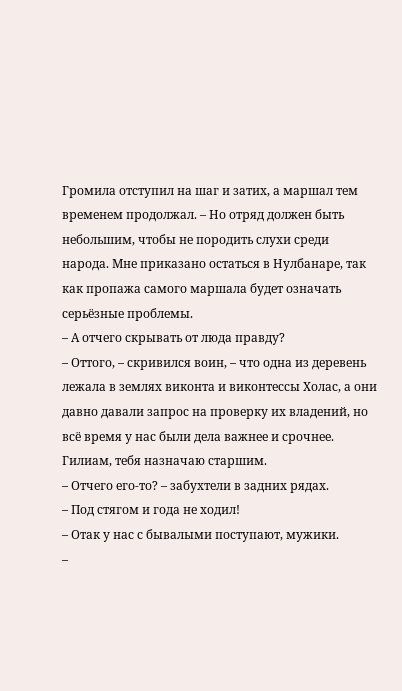Громила отступил на шаг и затих, а маршал тем временем продолжал. – Но отряд должен быть небольшим, чтобы не породить слухи среди народа. Мне приказано остаться в Нулбанаре, так как пропажа самого маршала будет означать серьёзные проблемы.
– А отчего скрывать от люда правду?
– Оттого, – скривился воин, – что одна из деревень лежала в землях виконта и виконтессы Холас, а они давно давали запрос на проверку их владений, но всё время у нас были дела важнее и срочнее. Гилиам, тебя назначаю старшим.
– Отчего его-то? – забухтели в задних рядах.
– Под стягом и года не ходил!
– Отак у нас с бывалыми поступают, мужики.
–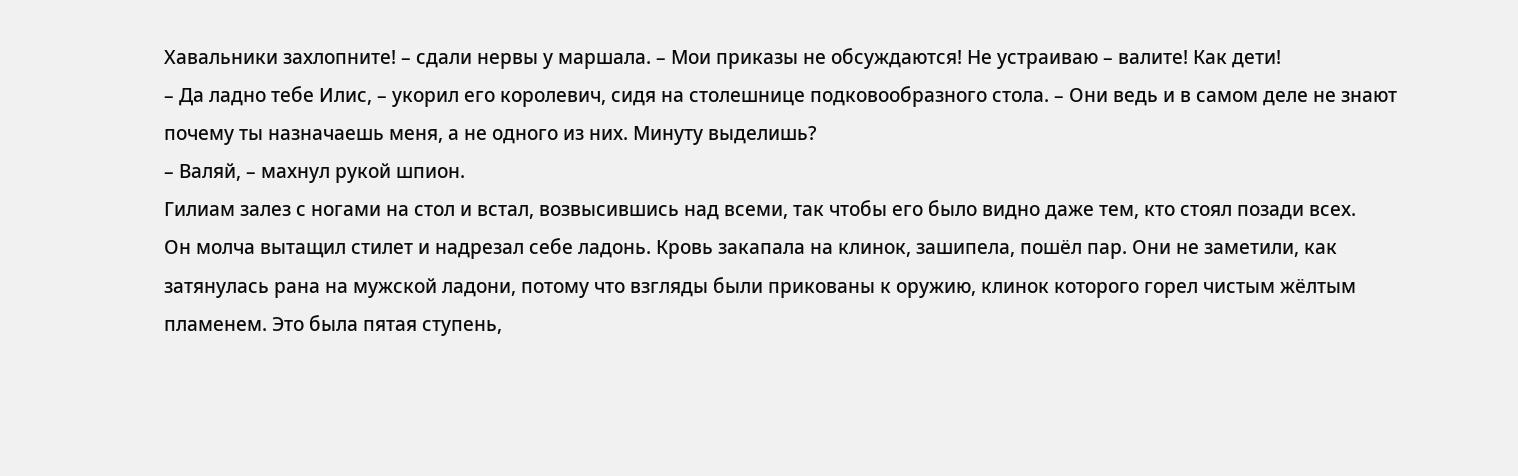Хавальники захлопните! – сдали нервы у маршала. – Мои приказы не обсуждаются! Не устраиваю – валите! Как дети!
– Да ладно тебе Илис, – укорил его королевич, сидя на столешнице подковообразного стола. – Они ведь и в самом деле не знают почему ты назначаешь меня, а не одного из них. Минуту выделишь?
– Валяй, – махнул рукой шпион.
Гилиам залез с ногами на стол и встал, возвысившись над всеми, так чтобы его было видно даже тем, кто стоял позади всех.
Он молча вытащил стилет и надрезал себе ладонь. Кровь закапала на клинок, зашипела, пошёл пар. Они не заметили, как затянулась рана на мужской ладони, потому что взгляды были прикованы к оружию, клинок которого горел чистым жёлтым пламенем. Это была пятая ступень,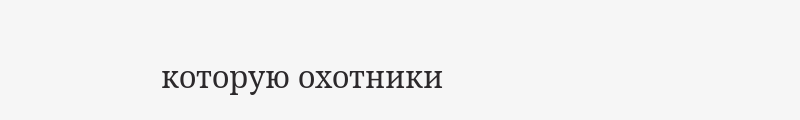которую охотники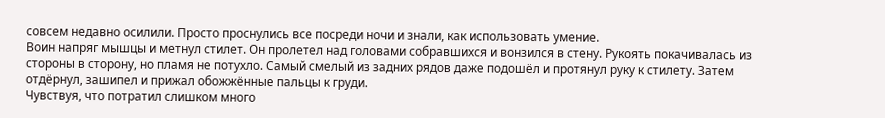совсем недавно осилили. Просто проснулись все посреди ночи и знали, как использовать умение.
Воин напряг мышцы и метнул стилет. Он пролетел над головами собравшихся и вонзился в стену. Рукоять покачивалась из стороны в сторону, но пламя не потухло. Самый смелый из задних рядов даже подошёл и протянул руку к стилету. Затем отдёрнул, зашипел и прижал обожжённые пальцы к груди.
Чувствуя, что потратил слишком много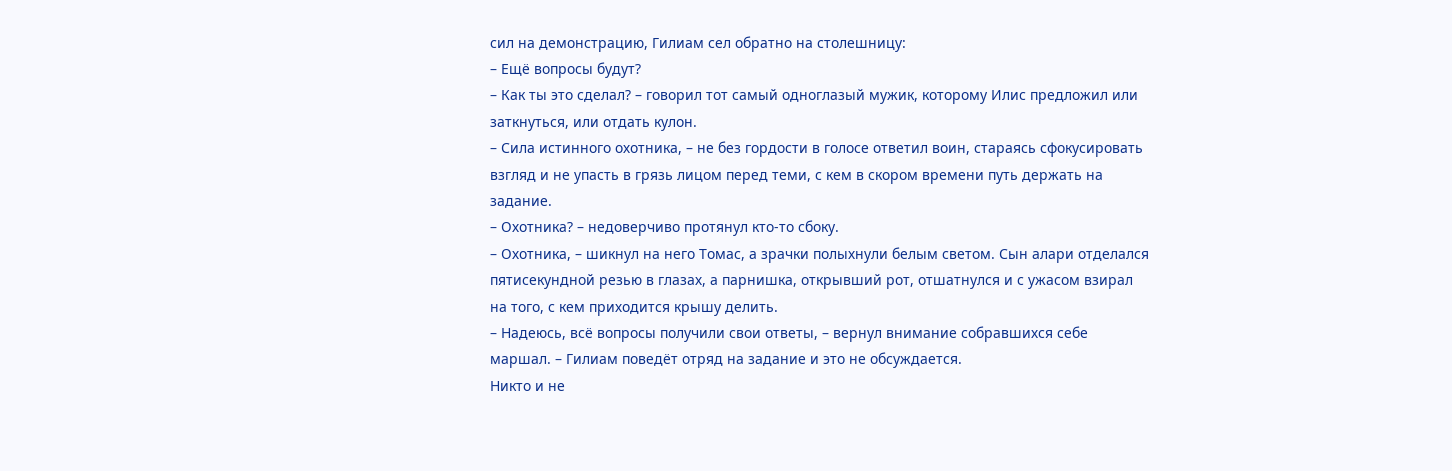сил на демонстрацию, Гилиам сел обратно на столешницу:
– Ещё вопросы будут?
– Как ты это сделал? – говорил тот самый одноглазый мужик, которому Илис предложил или заткнуться, или отдать кулон.
– Сила истинного охотника, – не без гордости в голосе ответил воин, стараясь сфокусировать взгляд и не упасть в грязь лицом перед теми, с кем в скором времени путь держать на задание.
– Охотника? – недоверчиво протянул кто-то сбоку.
– Охотника, – шикнул на него Томас, а зрачки полыхнули белым светом. Сын алари отделался пятисекундной резью в глазах, а парнишка, открывший рот, отшатнулся и с ужасом взирал на того, с кем приходится крышу делить.
– Надеюсь, всё вопросы получили свои ответы, – вернул внимание собравшихся себе маршал. – Гилиам поведёт отряд на задание и это не обсуждается.
Никто и не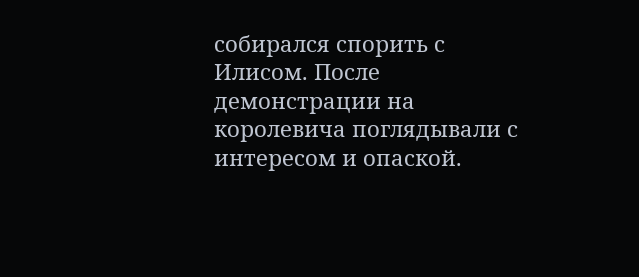собирался спорить с Илисом. После демонстрации на королевича поглядывали с интересом и опаской.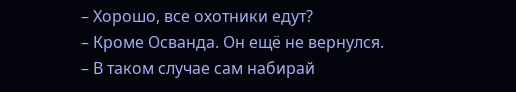– Хорошо, все охотники едут?
– Кроме Осванда. Он ещё не вернулся.
– В таком случае сам набирай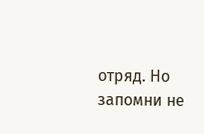отряд. Но запомни не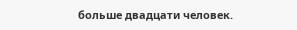больше двадцати человек.